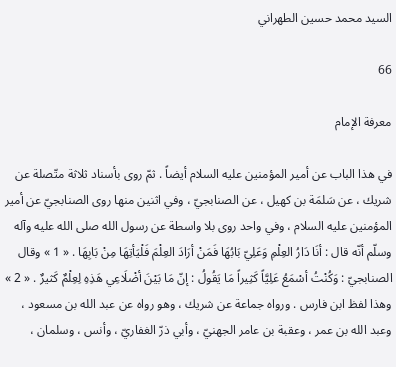السيد محمد حسين الطهراني

66

معرفة الإمام

في هذا الباب عن أمير المؤمنين عليه السلام أيضاً . ثمّ روى بأسناد ثلاثة متّصلة عن شريك ، عن سَلمَة بن كهيل ، عن الصنابجيّ ، وفي اثنين منها روى الصنابجيّ عن أمير المؤمنين عليه السلام ، وفي واحد روى بلا واسطة عن رسول الله صلى الله عليه وآله وسلّم أنّه قال : أنَا دَارُ العِلْمِ وَعَلِيّ بَابُهَا فَمَنْ أرَادَ العِلْمَ فَلْيَأتِهَا مِنْ بَابِهَا . « 1 » وقال الصنابجيّ : وَكُنْتُ أسْمَعُ عَلِيَّاً كَثِيراً مَا يَقُولُ : إنّ مَا بَيْنَ أضْلَاعِي هَذِهِ لِعِلْمٌ كَثيرٌ . « 2 » وهذا لفظ ابن فارس . ورواه جماعة عن شريك ، وهو رواه عن عبد الله بن مسعود ، وعبد الله بن عمر ، وعقبة بن عامر الجهنيّ ، وأبي ذرّ الغفاريّ ، وأنس ، وسلمان ،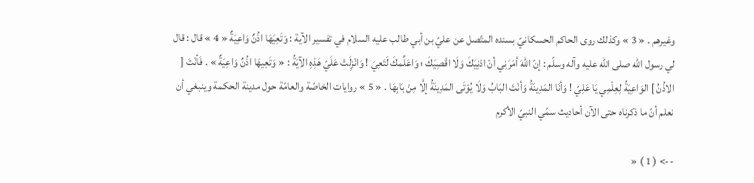وغيرهم . « 3 » وكذلك روى الحاكم الحسكانيّ بسنده المتّصل عن عليّ بن أبي طالب عليه السلام في تفسير الآية : وَتَعِيَهَا اذُنٌ وَاعِيَةٌ « 4 » قال : قال لي رسول الله صلى الله عليه وآله وسلّم : إنّ اللهَ أمَرَنِي أنْ ادْنِيَكَ وَلَا اقْصِيَكَ ؛ وَاعَلِّمكَ لَتَعِيَ ! وَانْزِلَتْ عَلَيّ هَذِهِ الآيَةُ : « وَتَعِيهَا اذُنٌ وَاعِيَةٌ » . فَأنْتَ [ الاذُنُ ] الوَاعِيَةُ لِعِلْمِي يَا عَلِيّ ! وَأنَا المَدِينَةُ وَأنْتَ البَابُ وَلَا يُوْتَى المَدِينَةُ إلَّا مِنْ بَابِهَا . « 5 » روايات الخاصّة والعامّة حول مدينة الحكمة وينبغي أن نعلم أنّ ما ذكرناه حتى الآن أحاديث سمّي النبيّ الأكرم

--> ( 1 ) «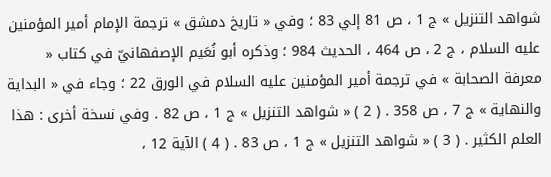شواهد التنزيل » ج 1 ، ص 81 إلي 83 ؛ وفي « تاريخ دمشق » ترجمة الإمام أمير المؤمنين عليه السلام ، ج 2 ، ص 464 ، الحديث 984 ؛ وذكره أبو نُعَيم الإصفهانيّ في كتاب « معرفة الصحابة » في ترجمة أمير المؤمنين عليه السلام في الورق 22 ؛ وجاء في « البداية والنهاية » ج 7 ، ص 358 . ( 2 ) « شواهد التنزيل » ج 1 ، ص 82 . وفي نسخة أخرى : هذا العلم الكثير . ( 3 ) « شواهد التنزيل » ج 1 ، ص 83 . ( 4 ) الآية 12 ،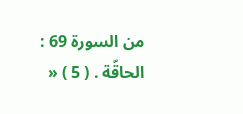من السورة 69 : الحاقّة . ( 5 ) «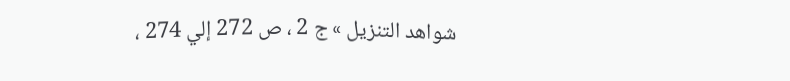شواهد التنزيل » ج 2 ، ص 272 إلي 274 ،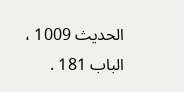الحديث 1009 ، الباب 181 .